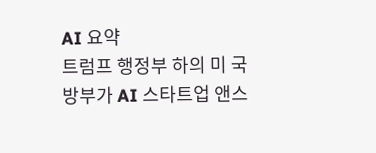AI 요약
트럼프 행정부 하의 미 국방부가 AI 스타트업 앤스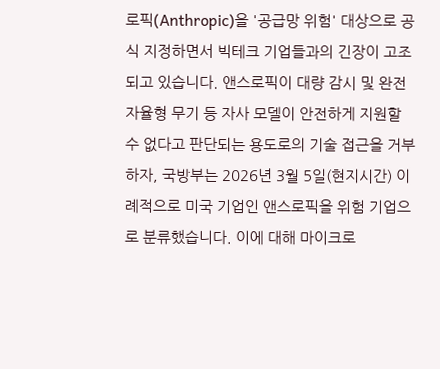로픽(Anthropic)을 '공급망 위험' 대상으로 공식 지정하면서 빅테크 기업들과의 긴장이 고조되고 있습니다. 앤스로픽이 대량 감시 및 완전 자율형 무기 등 자사 모델이 안전하게 지원할 수 없다고 판단되는 용도로의 기술 접근을 거부하자, 국방부는 2026년 3월 5일(현지시간) 이례적으로 미국 기업인 앤스로픽을 위험 기업으로 분류했습니다. 이에 대해 마이크로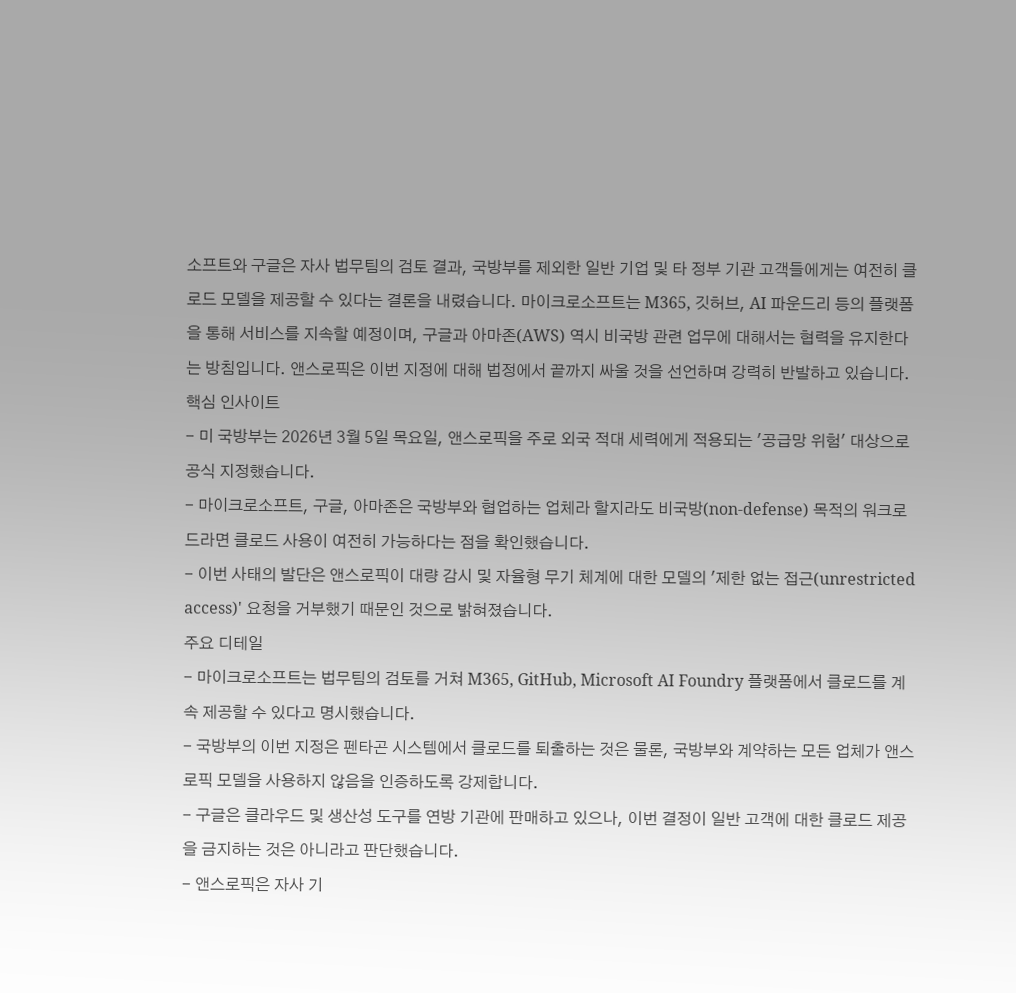소프트와 구글은 자사 법무팀의 검토 결과, 국방부를 제외한 일반 기업 및 타 정부 기관 고객들에게는 여전히 클로드 모델을 제공할 수 있다는 결론을 내렸습니다. 마이크로소프트는 M365, 깃허브, AI 파운드리 등의 플랫폼을 통해 서비스를 지속할 예정이며, 구글과 아마존(AWS) 역시 비국방 관련 업무에 대해서는 협력을 유지한다는 방침입니다. 앤스로픽은 이번 지정에 대해 법정에서 끝까지 싸울 것을 선언하며 강력히 반발하고 있습니다.
핵심 인사이트
- 미 국방부는 2026년 3월 5일 목요일, 앤스로픽을 주로 외국 적대 세력에게 적용되는 '공급망 위험' 대상으로 공식 지정했습니다.
- 마이크로소프트, 구글, 아마존은 국방부와 협업하는 업체라 할지라도 비국방(non-defense) 목적의 워크로드라면 클로드 사용이 여전히 가능하다는 점을 확인했습니다.
- 이번 사태의 발단은 앤스로픽이 대량 감시 및 자율형 무기 체계에 대한 모델의 '제한 없는 접근(unrestricted access)' 요청을 거부했기 때문인 것으로 밝혀졌습니다.
주요 디테일
- 마이크로소프트는 법무팀의 검토를 거쳐 M365, GitHub, Microsoft AI Foundry 플랫폼에서 클로드를 계속 제공할 수 있다고 명시했습니다.
- 국방부의 이번 지정은 펜타곤 시스템에서 클로드를 퇴출하는 것은 물론, 국방부와 계약하는 모든 업체가 앤스로픽 모델을 사용하지 않음을 인증하도록 강제합니다.
- 구글은 클라우드 및 생산성 도구를 연방 기관에 판매하고 있으나, 이번 결정이 일반 고객에 대한 클로드 제공을 금지하는 것은 아니라고 판단했습니다.
- 앤스로픽은 자사 기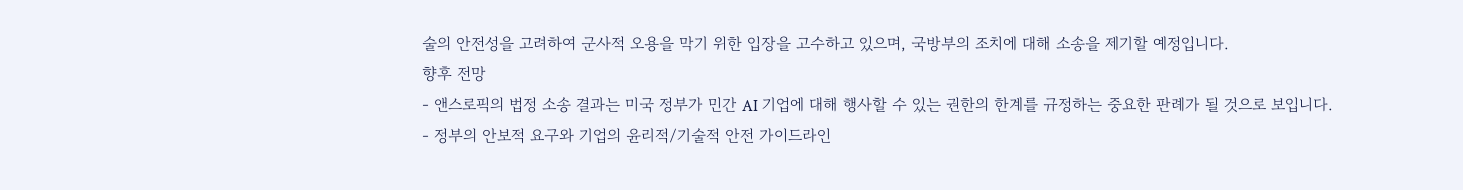술의 안전성을 고려하여 군사적 오용을 막기 위한 입장을 고수하고 있으며, 국방부의 조치에 대해 소송을 제기할 예정입니다.
향후 전망
- 앤스로픽의 법정 소송 결과는 미국 정부가 민간 AI 기업에 대해 행사할 수 있는 권한의 한계를 규정하는 중요한 판례가 될 것으로 보입니다.
- 정부의 안보적 요구와 기업의 윤리적/기술적 안전 가이드라인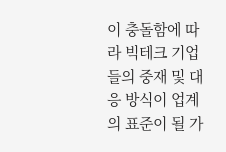이 충돌함에 따라 빅테크 기업들의 중재 및 대응 방식이 업계의 표준이 될 가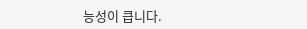능성이 큽니다.